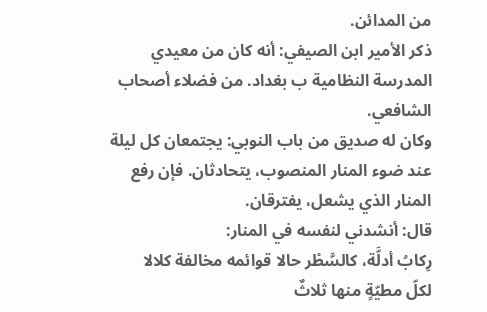من المدائن.
ذكر الأمير ابن الصيفي: أنه كان من معيدي المدرسة النظامية ب بغداد. من فضلاء أصحاب الشافعي.
وكان له صديق من باب النوبي: يجتمعان كل ليلة عند ضوء المنار المنصوب، يتحادثان. فإن رفع المنار الذي يشعل، يفترقان.
قال: أنشدني لنفسه في المنار:
رِكابُ أدلَّة، كالسَّطْر حالا قوائمه مخالفة كلالا
لكلّ مطيّةٍ منها ثلاثٌ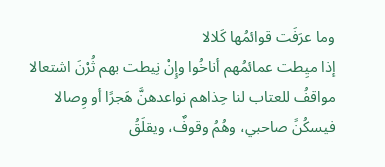وما عرَفَت قوائمُها كَلالا
إذا ميِطت عمائمُهم أناخُوا وإِنْ نِيطت بهم ثُرْنَ اشتعالا
مواقفُ للعتاب لنا حِذاهم نواعدهنَّ هَجرًا أو وِصالا
فيسكُنً صاحبي، وهُمُ وقوفٌ، ويقلَقُ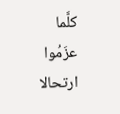كلَّما عزَمُوا ارتحالا